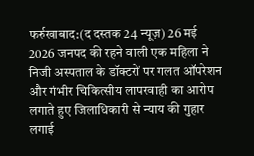फर्रुखाबाद:(द दस्तक 24 न्यूज़) 26 मई 2026 जनपद की रहने वाली एक महिला ने निजी अस्पताल के डॉक्टरों पर गलत ऑपरेशन और गंभीर चिकित्सीय लापरवाही का आरोप लगाते हुए जिलाधिकारी से न्याय की गुहार लगाई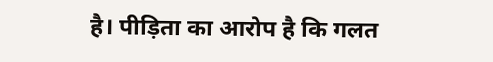है। पीड़िता का आरोप है कि गलत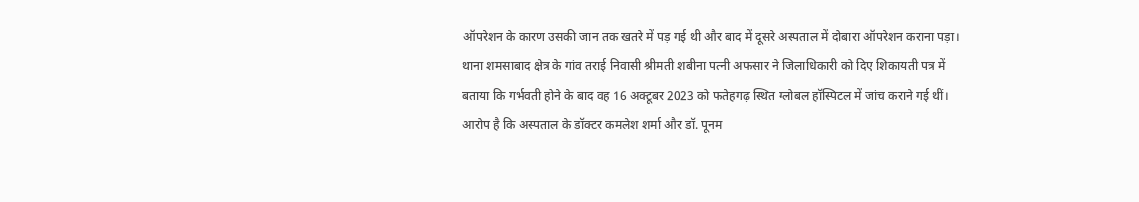ऑपरेशन के कारण उसकी जान तक खतरे में पड़ गई थी और बाद में दूसरे अस्पताल में दोबारा ऑपरेशन कराना पड़ा।
थाना शमसाबाद क्षेत्र के गांव तराई निवासी श्रीमती शबीना पत्नी अफसार ने जिलाधिकारी को दिए शिकायती पत्र में बताया कि गर्भवती होने के बाद वह 16 अक्टूबर 2023 को फतेहगढ़ स्थित ग्लोबल हॉस्पिटल में जांच कराने गई थीं। आरोप है कि अस्पताल के डॉक्टर कमलेश शर्मा और डॉ. पूनम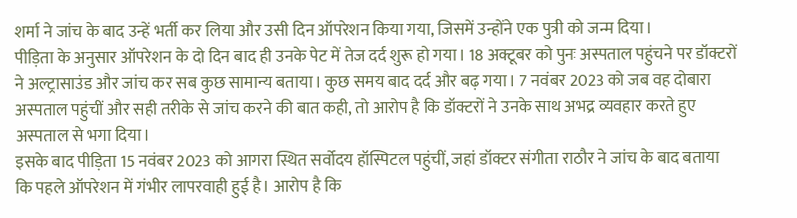शर्मा ने जांच के बाद उन्हें भर्ती कर लिया और उसी दिन ऑपरेशन किया गया, जिसमें उन्होंने एक पुत्री को जन्म दिया।
पीड़िता के अनुसार ऑपरेशन के दो दिन बाद ही उनके पेट में तेज दर्द शुरू हो गया। 18 अक्टूबर को पुनः अस्पताल पहुंचने पर डॉक्टरों ने अल्ट्रासाउंड और जांच कर सब कुछ सामान्य बताया। कुछ समय बाद दर्द और बढ़ गया। 7 नवंबर 2023 को जब वह दोबारा अस्पताल पहुंचीं और सही तरीके से जांच करने की बात कही, तो आरोप है कि डॉक्टरों ने उनके साथ अभद्र व्यवहार करते हुए अस्पताल से भगा दिया।
इसके बाद पीड़िता 15 नवंबर 2023 को आगरा स्थित सर्वोदय हॉस्पिटल पहुंचीं, जहां डॉक्टर संगीता राठौर ने जांच के बाद बताया कि पहले ऑपरेशन में गंभीर लापरवाही हुई है। आरोप है कि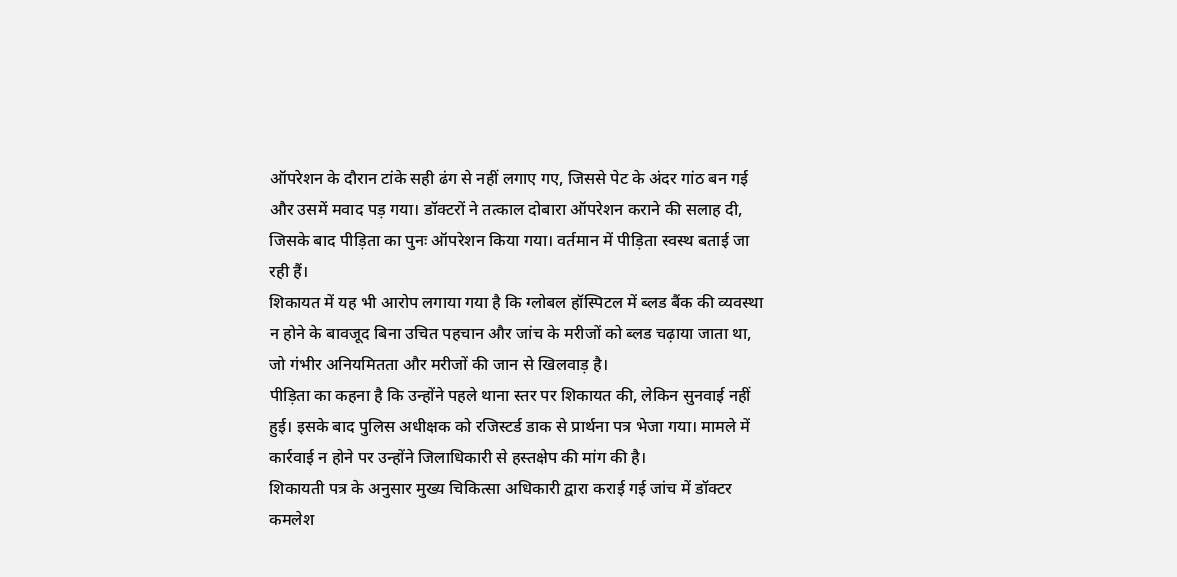ऑपरेशन के दौरान टांके सही ढंग से नहीं लगाए गए, जिससे पेट के अंदर गांठ बन गई और उसमें मवाद पड़ गया। डॉक्टरों ने तत्काल दोबारा ऑपरेशन कराने की सलाह दी, जिसके बाद पीड़िता का पुनः ऑपरेशन किया गया। वर्तमान में पीड़िता स्वस्थ बताई जा रही हैं।
शिकायत में यह भी आरोप लगाया गया है कि ग्लोबल हॉस्पिटल में ब्लड बैंक की व्यवस्था न होने के बावजूद बिना उचित पहचान और जांच के मरीजों को ब्लड चढ़ाया जाता था, जो गंभीर अनियमितता और मरीजों की जान से खिलवाड़ है।
पीड़िता का कहना है कि उन्होंने पहले थाना स्तर पर शिकायत की, लेकिन सुनवाई नहीं हुई। इसके बाद पुलिस अधीक्षक को रजिस्टर्ड डाक से प्रार्थना पत्र भेजा गया। मामले में कार्रवाई न होने पर उन्होंने जिलाधिकारी से हस्तक्षेप की मांग की है।
शिकायती पत्र के अनुसार मुख्य चिकित्सा अधिकारी द्वारा कराई गई जांच में डॉक्टर कमलेश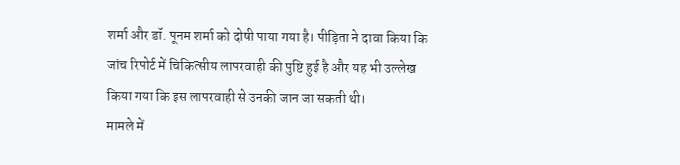शर्मा और डॉ. पूनम शर्मा को दोषी पाया गया है। पीड़िता ने दावा किया कि जांच रिपोर्ट में चिकित्सीय लापरवाही की पुष्टि हुई है और यह भी उल्लेख किया गया कि इस लापरवाही से उनकी जान जा सकती थी।
मामले में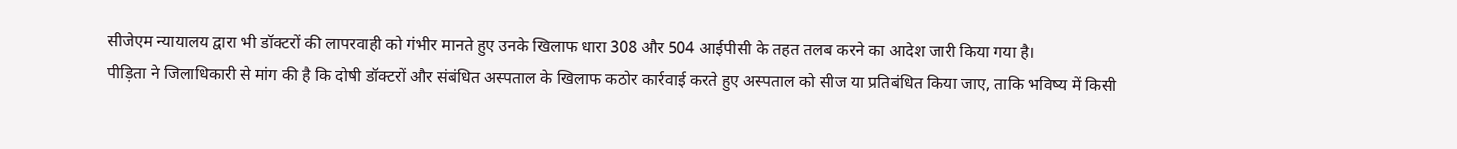सीजेएम न्यायालय द्वारा भी डॉक्टरों की लापरवाही को गंभीर मानते हुए उनके खिलाफ धारा 308 और 504 आईपीसी के तहत तलब करने का आदेश जारी किया गया है।
पीड़िता ने जिलाधिकारी से मांग की है कि दोषी डॉक्टरों और संबंधित अस्पताल के खिलाफ कठोर कार्रवाई करते हुए अस्पताल को सीज या प्रतिबंधित किया जाए, ताकि भविष्य में किसी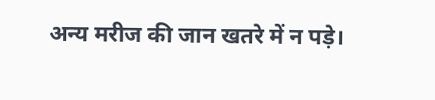अन्य मरीज की जान खतरे में न पड़े।